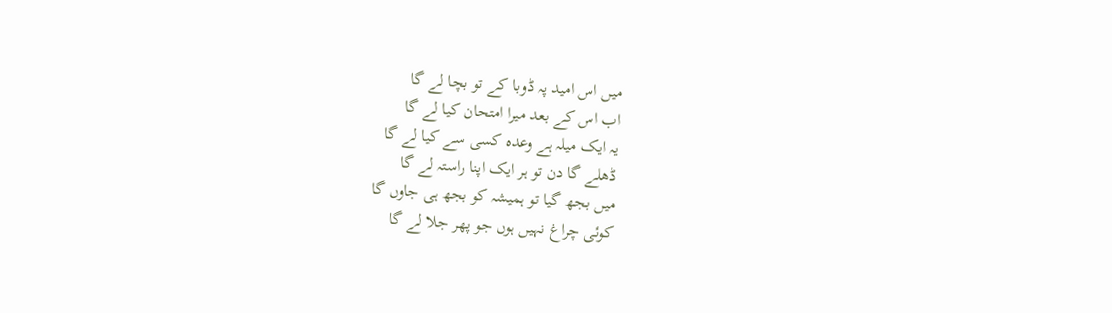میں اس امید پہ ڈوبا کے تو بچا لے گا
اب اس کے بعد میرا امتحان کیا لے گا
یہ ایک میلہ ہے وعدہ کسی سے کیا لے گا
ڈھلے گا دن تو ہر ایک اپنا راستہ لے گا
میں بجھ گیا تو ہمیشہ کو بجھ ہی جاوں گا
کوئی چراغ نہیں ہوں جو پھر جلا لے گا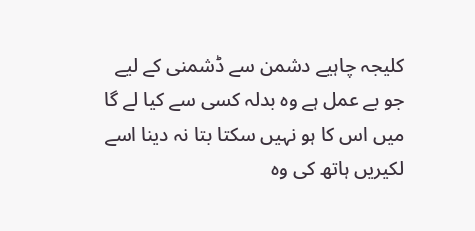کلیجہ چاہیے دشمن سے ڈشمنی کے لیے
جو بے عمل ہے وہ بدلہ کسی سے کیا لے گا
میں اس کا ہو نہیں سکتا بتا نہ دینا اسے
لکیریں ہاتھ کی وہ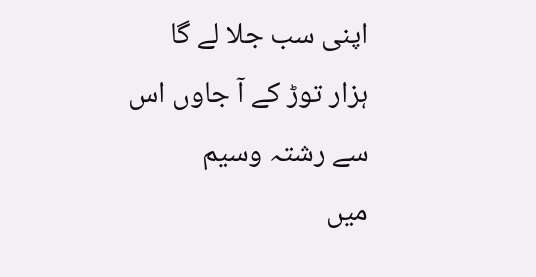اپنی سب جلا لے گا
ہزار توڑ کے آ جاوں اس سے رشتہ وسیم
میں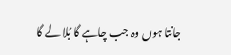جانتا ہوں وہ جب چاہے گا بُلا لے گا